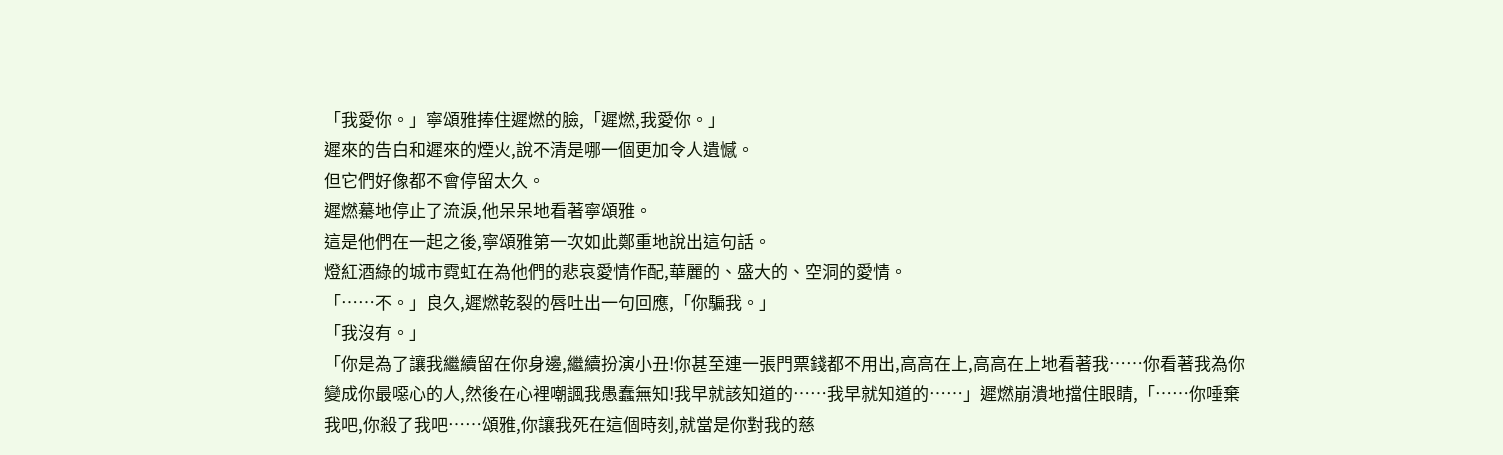「我愛你。」寧頌雅捧住遲燃的臉,「遲燃,我愛你。」
遲來的告白和遲來的煙火,說不清是哪一個更加令人遺憾。
但它們好像都不會停留太久。
遲燃驀地停止了流淚,他呆呆地看著寧頌雅。
這是他們在一起之後,寧頌雅第一次如此鄭重地說出這句話。
燈紅酒綠的城市霓虹在為他們的悲哀愛情作配,華麗的、盛大的、空洞的愛情。
「……不。」良久,遲燃乾裂的唇吐出一句回應,「你騙我。」
「我沒有。」
「你是為了讓我繼續留在你身邊,繼續扮演小丑!你甚至連一張門票錢都不用出,高高在上,高高在上地看著我……你看著我為你變成你最噁心的人,然後在心裡嘲諷我愚蠢無知!我早就該知道的……我早就知道的……」遲燃崩潰地擋住眼睛,「……你唾棄我吧,你殺了我吧……頌雅,你讓我死在這個時刻,就當是你對我的慈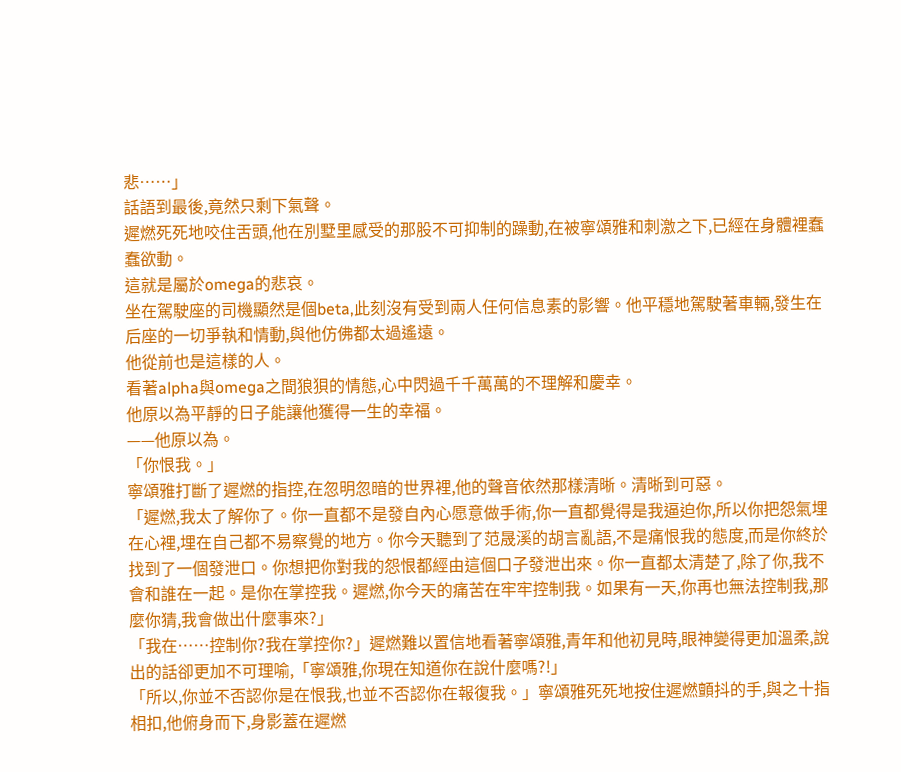悲……」
話語到最後,竟然只剩下氣聲。
遲燃死死地咬住舌頭,他在別墅里感受的那股不可抑制的躁動,在被寧頌雅和刺激之下,已經在身體裡蠢蠢欲動。
這就是屬於omega的悲哀。
坐在駕駛座的司機顯然是個beta,此刻沒有受到兩人任何信息素的影響。他平穩地駕駛著車輛,發生在后座的一切爭執和情動,與他仿佛都太過遙遠。
他從前也是這樣的人。
看著alpha與omega之間狼狽的情態,心中閃過千千萬萬的不理解和慶幸。
他原以為平靜的日子能讓他獲得一生的幸福。
——他原以為。
「你恨我。」
寧頌雅打斷了遲燃的指控,在忽明忽暗的世界裡,他的聲音依然那樣清晰。清晰到可惡。
「遲燃,我太了解你了。你一直都不是發自內心愿意做手術,你一直都覺得是我逼迫你,所以你把怨氣埋在心裡,埋在自己都不易察覺的地方。你今天聽到了范晟溪的胡言亂語,不是痛恨我的態度,而是你終於找到了一個發泄口。你想把你對我的怨恨都經由這個口子發泄出來。你一直都太清楚了,除了你,我不會和誰在一起。是你在掌控我。遲燃,你今天的痛苦在牢牢控制我。如果有一天,你再也無法控制我,那麼你猜,我會做出什麼事來?」
「我在……控制你?我在掌控你?」遲燃難以置信地看著寧頌雅,青年和他初見時,眼神變得更加溫柔,說出的話卻更加不可理喻,「寧頌雅,你現在知道你在說什麼嗎?!」
「所以,你並不否認你是在恨我,也並不否認你在報復我。」寧頌雅死死地按住遲燃顫抖的手,與之十指相扣,他俯身而下,身影蓋在遲燃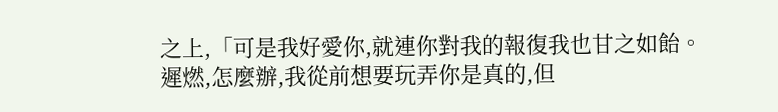之上,「可是我好愛你,就連你對我的報復我也甘之如飴。遲燃,怎麼辦,我從前想要玩弄你是真的,但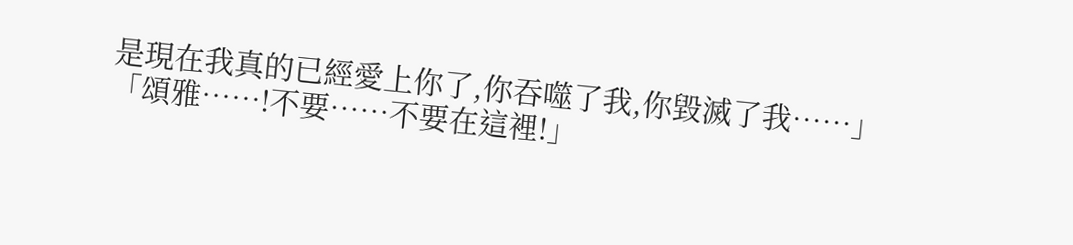是現在我真的已經愛上你了,你吞噬了我,你毀滅了我……」
「頌雅……!不要……不要在這裡!」